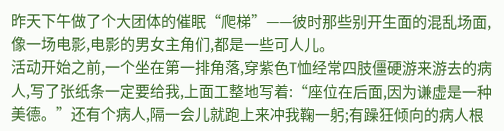昨天下午做了个大团体的催眠“爬梯”——彼时那些别开生面的混乱场面,像一场电影,电影的男女主角们,都是一些可人儿。
活动开始之前,一个坐在第一排角落,穿紫色T恤经常四肢僵硬游来游去的病人,写了张纸条一定要给我,上面工整地写着:“座位在后面,因为谦虚是一种美德。”还有个病人,隔一会儿就跑上来冲我鞠一躬;有躁狂倾向的病人根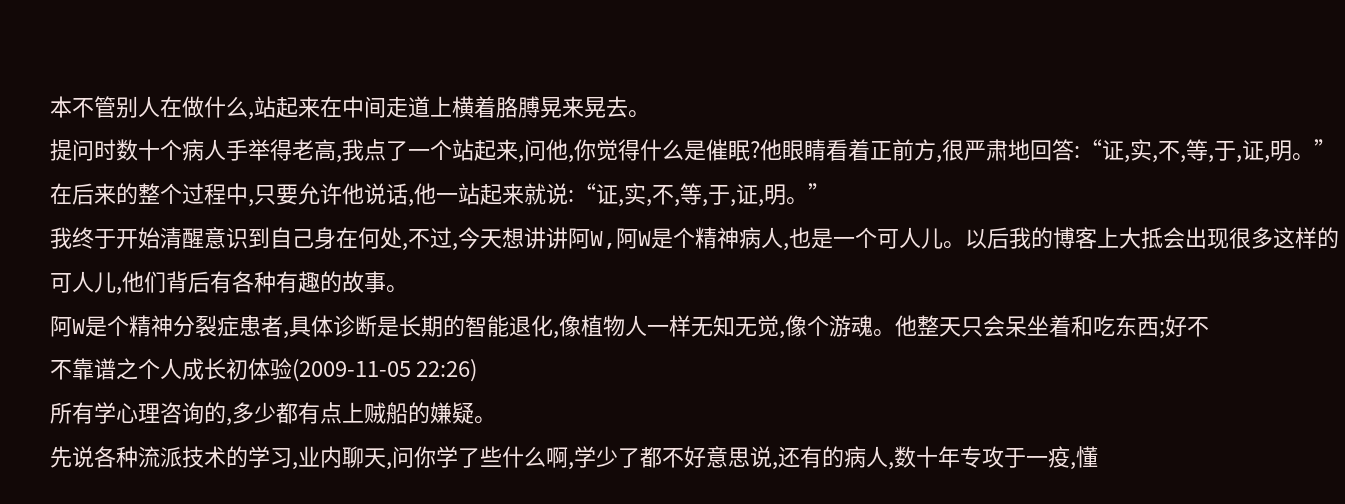本不管别人在做什么,站起来在中间走道上横着胳膊晃来晃去。
提问时数十个病人手举得老高,我点了一个站起来,问他,你觉得什么是催眠?他眼睛看着正前方,很严肃地回答:“证,实,不,等,于,证,明。”在后来的整个过程中,只要允许他说话,他一站起来就说:“证,实,不,等,于,证,明。”
我终于开始清醒意识到自己身在何处,不过,今天想讲讲阿W,阿W是个精神病人,也是一个可人儿。以后我的博客上大抵会出现很多这样的可人儿,他们背后有各种有趣的故事。
阿W是个精神分裂症患者,具体诊断是长期的智能退化,像植物人一样无知无觉,像个游魂。他整天只会呆坐着和吃东西;好不
不靠谱之个人成长初体验(2009-11-05 22:26)
所有学心理咨询的,多少都有点上贼船的嫌疑。
先说各种流派技术的学习,业内聊天,问你学了些什么啊,学少了都不好意思说,还有的病人,数十年专攻于一疫,懂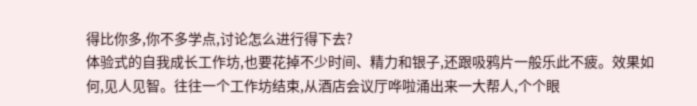得比你多,你不多学点,讨论怎么进行得下去?
体验式的自我成长工作坊,也要花掉不少时间、精力和银子,还跟吸鸦片一般乐此不疲。效果如何,见人见智。往往一个工作坊结束,从酒店会议厅哗啦涌出来一大帮人,个个眼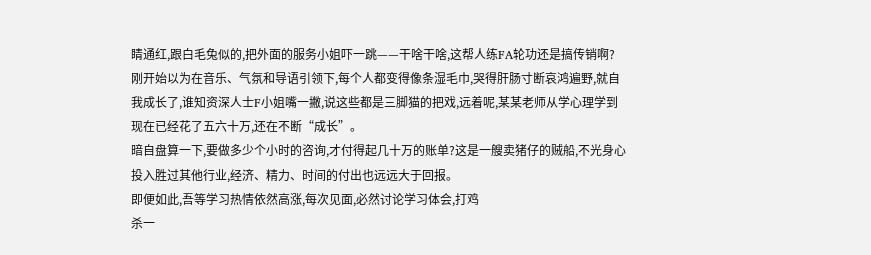睛通红,跟白毛兔似的,把外面的服务小姐吓一跳——干啥干啥,这帮人练FA轮功还是搞传销啊?
刚开始以为在音乐、气氛和导语引领下,每个人都变得像条湿毛巾,哭得肝肠寸断哀鸿遍野,就自我成长了,谁知资深人士F小姐嘴一撇,说这些都是三脚猫的把戏,远着呢,某某老师从学心理学到现在已经花了五六十万,还在不断“成长”。
暗自盘算一下,要做多少个小时的咨询,才付得起几十万的账单?这是一艘卖猪仔的贼船,不光身心投入胜过其他行业,经济、精力、时间的付出也远远大于回报。
即便如此,吾等学习热情依然高涨,每次见面,必然讨论学习体会,打鸡
杀一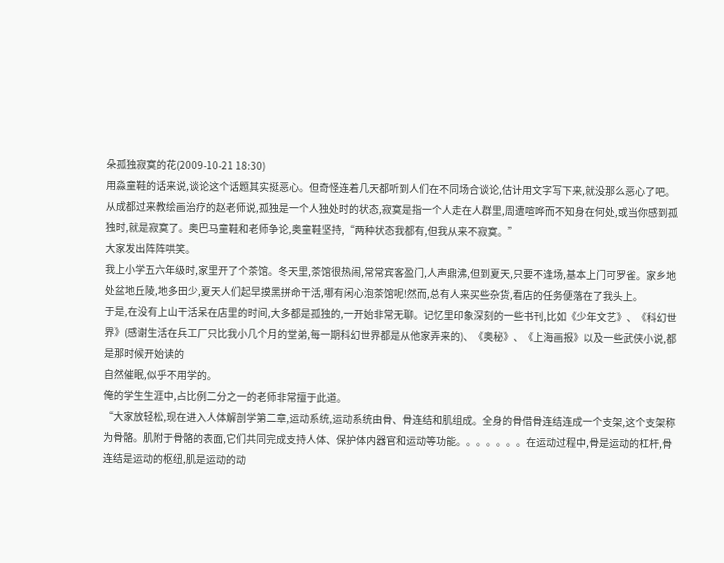朵孤独寂寞的花(2009-10-21 18:30)
用淼童鞋的话来说,谈论这个话题其实挺恶心。但奇怪连着几天都听到人们在不同场合谈论,估计用文字写下来,就没那么恶心了吧。
从成都过来教绘画治疗的赵老师说,孤独是一个人独处时的状态,寂寞是指一个人走在人群里,周遭喧哗而不知身在何处,或当你感到孤独时,就是寂寞了。奥巴马童鞋和老师争论,奥童鞋坚持,“两种状态我都有,但我从来不寂寞。”
大家发出阵阵哄笑。
我上小学五六年级时,家里开了个茶馆。冬天里,茶馆很热闹,常常宾客盈门,人声鼎沸,但到夏天,只要不逢场,基本上门可罗雀。家乡地处盆地丘陵,地多田少,夏天人们起早摸黑拼命干活,哪有闲心泡茶馆呢!然而,总有人来买些杂货,看店的任务便落在了我头上。
于是,在没有上山干活呆在店里的时间,大多都是孤独的,一开始非常无聊。记忆里印象深刻的一些书刊,比如《少年文艺》、《科幻世界》(感谢生活在兵工厂只比我小几个月的堂弟,每一期科幻世界都是从他家弄来的)、《奥秘》、《上海画报》以及一些武侠小说,都是那时候开始读的
自然催眠,似乎不用学的。
俺的学生生涯中,占比例二分之一的老师非常擅于此道。
“大家放轻松,现在进入人体解剖学第二章,运动系统,运动系统由骨、骨连结和肌组成。全身的骨借骨连结连成一个支架,这个支架称为骨骼。肌附于骨骼的表面,它们共同完成支持人体、保护体内器官和运动等功能。。。。。。。在运动过程中,骨是运动的杠杆,骨连结是运动的枢纽,肌是运动的动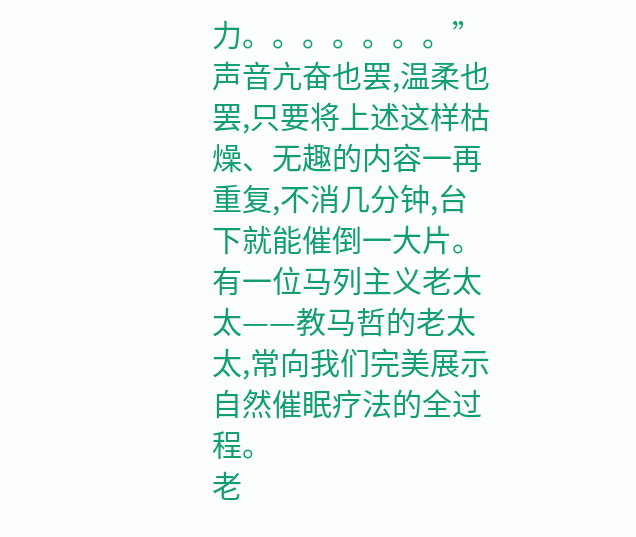力。。。。。。。”
声音亢奋也罢,温柔也罢,只要将上述这样枯燥、无趣的内容一再重复,不消几分钟,台下就能催倒一大片。
有一位马列主义老太太——教马哲的老太太,常向我们完美展示自然催眠疗法的全过程。
老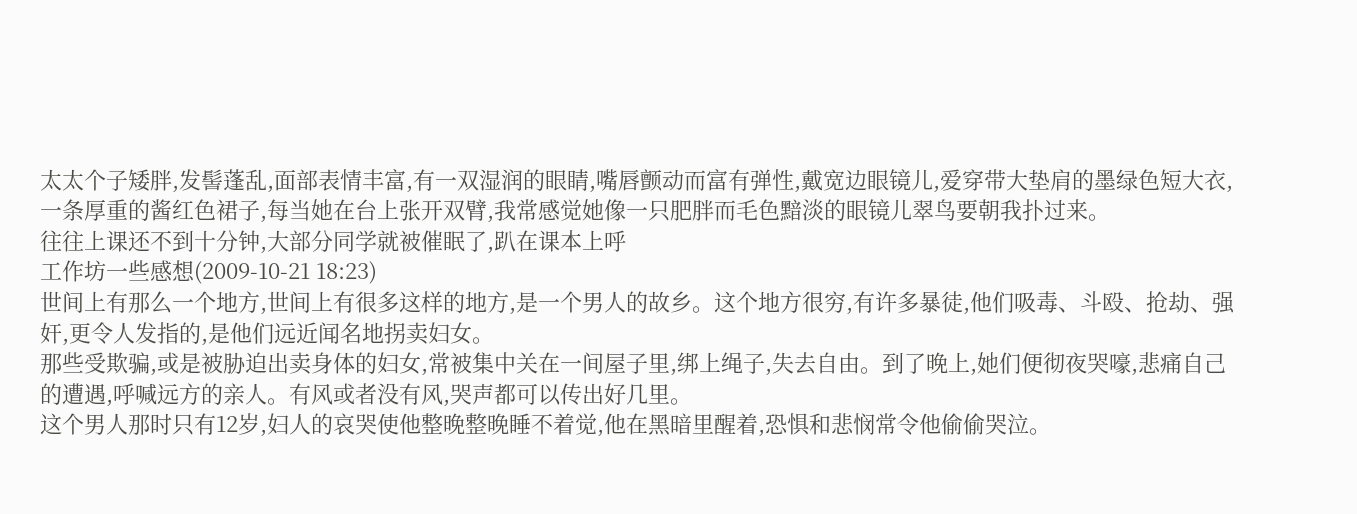太太个子矮胖,发髻蓬乱,面部表情丰富,有一双湿润的眼睛,嘴唇颤动而富有弹性,戴宽边眼镜儿,爱穿带大垫肩的墨绿色短大衣,一条厚重的酱红色裙子,每当她在台上张开双臂,我常感觉她像一只肥胖而毛色黯淡的眼镜儿翠鸟要朝我扑过来。
往往上课还不到十分钟,大部分同学就被催眠了,趴在课本上呼
工作坊一些感想(2009-10-21 18:23)
世间上有那么一个地方,世间上有很多这样的地方,是一个男人的故乡。这个地方很穷,有许多暴徒,他们吸毒、斗殴、抢劫、强奸,更令人发指的,是他们远近闻名地拐卖妇女。
那些受欺骗,或是被胁迫出卖身体的妇女,常被集中关在一间屋子里,绑上绳子,失去自由。到了晚上,她们便彻夜哭嚎,悲痛自己的遭遇,呼喊远方的亲人。有风或者没有风,哭声都可以传出好几里。
这个男人那时只有12岁,妇人的哀哭使他整晚整晚睡不着觉,他在黑暗里醒着,恐惧和悲悯常令他偷偷哭泣。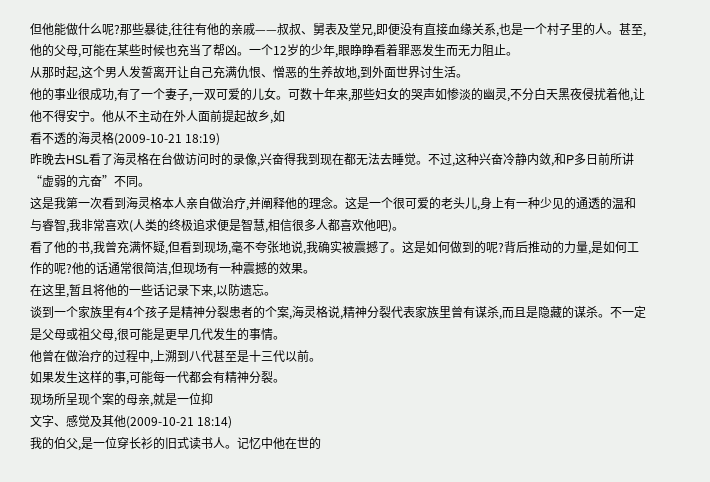但他能做什么呢?那些暴徒,往往有他的亲戚——叔叔、舅表及堂兄,即便没有直接血缘关系,也是一个村子里的人。甚至,他的父母,可能在某些时候也充当了帮凶。一个12岁的少年,眼睁睁看着罪恶发生而无力阻止。
从那时起,这个男人发誓离开让自己充满仇恨、憎恶的生养故地,到外面世界讨生活。
他的事业很成功,有了一个妻子,一双可爱的儿女。可数十年来,那些妇女的哭声如惨淡的幽灵,不分白天黑夜侵扰着他,让他不得安宁。他从不主动在外人面前提起故乡,如
看不透的海灵格(2009-10-21 18:19)
昨晚去HSL看了海灵格在台做访问时的录像,兴奋得我到现在都无法去睡觉。不过,这种兴奋冷静内敛,和P多日前所讲“虚弱的亢奋”不同。
这是我第一次看到海灵格本人亲自做治疗,并阐释他的理念。这是一个很可爱的老头儿,身上有一种少见的通透的温和与睿智,我非常喜欢(人类的终极追求便是智慧,相信很多人都喜欢他吧)。
看了他的书,我曾充满怀疑,但看到现场,毫不夸张地说,我确实被震撼了。这是如何做到的呢?背后推动的力量,是如何工作的呢?他的话通常很简洁,但现场有一种震撼的效果。
在这里,暂且将他的一些话记录下来,以防遗忘。
谈到一个家族里有4个孩子是精神分裂患者的个案,海灵格说,精神分裂代表家族里曾有谋杀,而且是隐藏的谋杀。不一定是父母或祖父母,很可能是更早几代发生的事情。
他曾在做治疗的过程中,上溯到八代甚至是十三代以前。
如果发生这样的事,可能每一代都会有精神分裂。
现场所呈现个案的母亲,就是一位抑
文字、感觉及其他(2009-10-21 18:14)
我的伯父,是一位穿长衫的旧式读书人。记忆中他在世的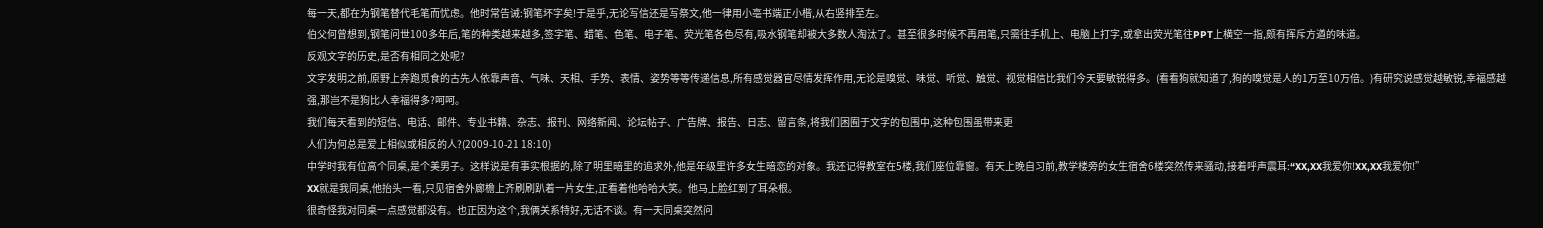每一天,都在为钢笔替代毛笔而忧虑。他时常告诫:钢笔坏字矣!于是乎,无论写信还是写祭文,他一律用小亳书端正小楷,从右竖排至左。
伯父何曾想到,钢笔问世100多年后,笔的种类越来越多,签字笔、蜡笔、色笔、电子笔、荧光笔各色尽有,吸水钢笔却被大多数人淘汰了。甚至很多时候不再用笔,只需往手机上、电脑上打字,或拿出荧光笔往PPT上横空一指,颇有挥斥方遒的味道。
反观文字的历史,是否有相同之处呢?
文字发明之前,原野上奔跑觅食的古先人依靠声音、气味、天相、手势、表情、姿势等等传递信息,所有感觉器官尽情发挥作用,无论是嗅觉、味觉、听觉、触觉、视觉相信比我们今天要敏锐得多。(看看狗就知道了,狗的嗅觉是人的1万至10万倍。)有研究说感觉越敏锐,幸福感越强,那岂不是狗比人幸福得多?呵呵。
我们每天看到的短信、电话、邮件、专业书籍、杂志、报刊、网络新闻、论坛帖子、广告牌、报告、日志、留言条,将我们困囿于文字的包围中,这种包围虽带来更
人们为何总是爱上相似或相反的人?(2009-10-21 18:10)
中学时我有位高个同桌,是个美男子。这样说是有事实根据的,除了明里暗里的追求外,他是年级里许多女生暗恋的对象。我还记得教室在5楼,我们座位靠窗。有天上晚自习前,教学楼旁的女生宿舍6楼突然传来骚动,接着呼声震耳:“XX,XX我爱你!XX,XX我爱你!”
XX就是我同桌,他抬头一看,只见宿舍外廊檐上齐刷刷趴着一片女生,正看着他哈哈大笑。他马上脸红到了耳朵根。
很奇怪我对同桌一点感觉都没有。也正因为这个,我俩关系特好,无话不谈。有一天同桌突然问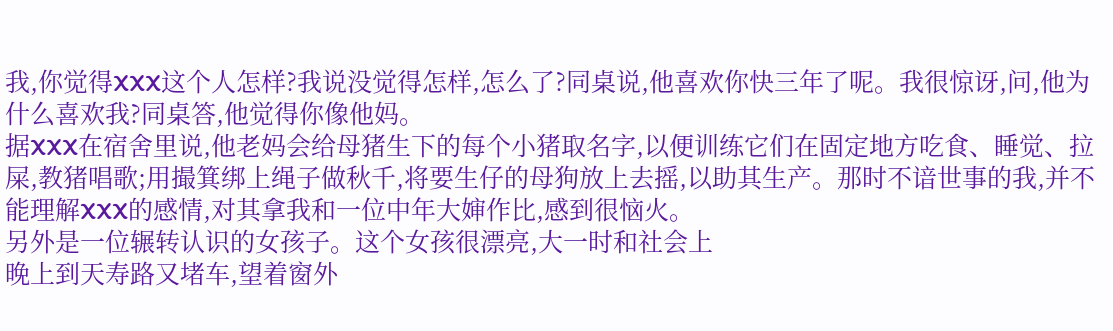我,你觉得XXX这个人怎样?我说没觉得怎样,怎么了?同桌说,他喜欢你快三年了呢。我很惊讶,问,他为什么喜欢我?同桌答,他觉得你像他妈。
据XXX在宿舍里说,他老妈会给母猪生下的每个小猪取名字,以便训练它们在固定地方吃食、睡觉、拉屎,教猪唱歌;用撮箕绑上绳子做秋千,将要生仔的母狗放上去摇,以助其生产。那时不谙世事的我,并不能理解XXX的感情,对其拿我和一位中年大婶作比,感到很恼火。
另外是一位辗转认识的女孩子。这个女孩很漂亮,大一时和社会上
晚上到天寿路又堵车,望着窗外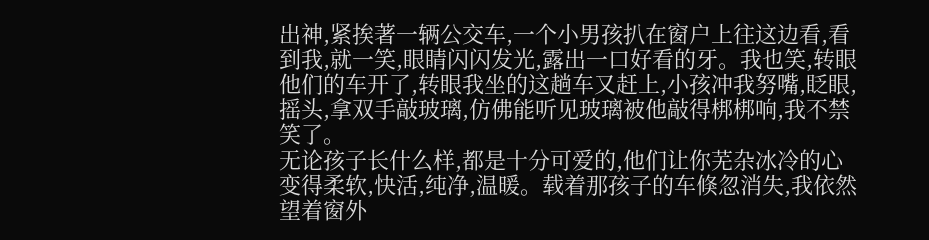出神,紧挨著一辆公交车,一个小男孩扒在窗户上往这边看,看到我,就一笑,眼睛闪闪发光,露出一口好看的牙。我也笑,转眼他们的车开了,转眼我坐的这趟车又赶上,小孩冲我努嘴,眨眼,摇头,拿双手敲玻璃,仿佛能听见玻璃被他敲得梆梆响,我不禁笑了。
无论孩子长什么样,都是十分可爱的,他们让你芜杂冰冷的心变得柔软,快活,纯净,温暖。载着那孩子的车倏忽消失,我依然望着窗外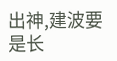出神,建波要是长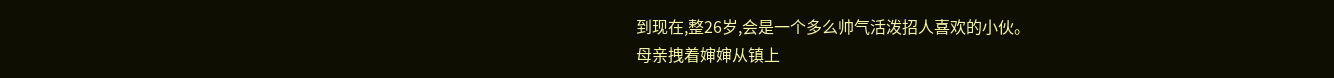到现在,整26岁,会是一个多么帅气活泼招人喜欢的小伙。
母亲拽着婶婶从镇上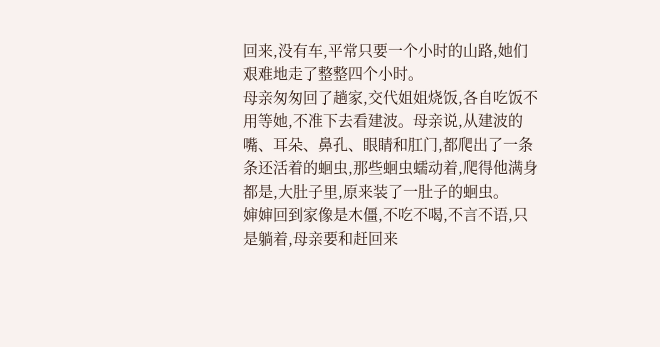回来,没有车,平常只要一个小时的山路,她们艰难地走了整整四个小时。
母亲匆匆回了趟家,交代姐姐烧饭,各自吃饭不用等她,不准下去看建波。母亲说,从建波的嘴、耳朵、鼻孔、眼睛和肛门,都爬出了一条条还活着的蛔虫,那些蛔虫蠕动着,爬得他满身都是,大肚子里,原来装了一肚子的蛔虫。
婶婶回到家像是木僵,不吃不喝,不言不语,只是躺着,母亲要和赶回来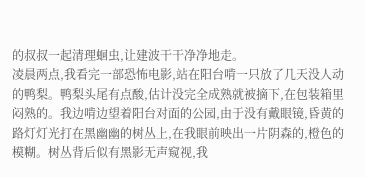的叔叔一起清理蛔虫,让建波干干净净地走。
凌晨两点,我看完一部恐怖电影,站在阳台啃一只放了几天没人动的鸭梨。鸭梨头尾有点酸,估计没完全成熟就被摘下,在包装箱里闷熟的。我边啃边望着阳台对面的公园,由于没有戴眼镜,昏黄的路灯灯光打在黑幽幽的树丛上,在我眼前映出一片阴森的,橙色的模糊。树丛背后似有黑影无声窥视,我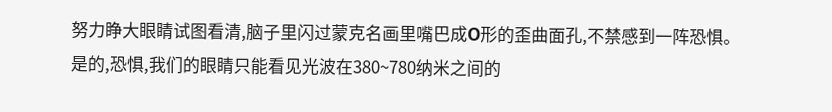努力睁大眼睛试图看清,脑子里闪过蒙克名画里嘴巴成O形的歪曲面孔,不禁感到一阵恐惧。
是的,恐惧,我们的眼睛只能看见光波在380~780纳米之间的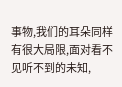事物,我们的耳朵同样有很大局限,面对看不见听不到的未知,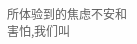所体验到的焦虑不安和害怕,我们叫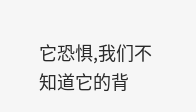它恐惧,我们不知道它的背